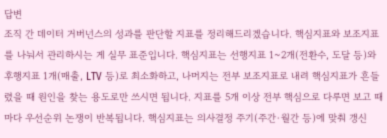답변
조직 간 데이터 거버넌스의 성과를 판단할 지표를 정리해드리겠습니다. 핵심지표와 보조지표를 나눠서 관리하시는 게 실무 표준입니다. 핵심지표는 선행지표 1~2개(전환수, 도달 등)와 후행지표 1개(매출, LTV 등)로 최소화하고, 나머지는 전부 보조지표로 내려 핵심지표가 흔들렸을 때 원인을 찾는 용도로만 쓰시면 됩니다. 지표를 5개 이상 전부 핵심으로 다루면 보고 때마다 우선순위 논쟁이 반복됩니다. 핵심지표는 의사결정 주기(주간·월간 등)에 맞춰 갱신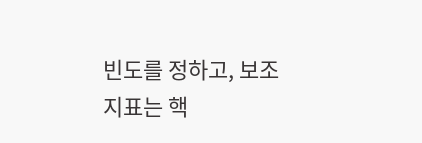빈도를 정하고, 보조지표는 핵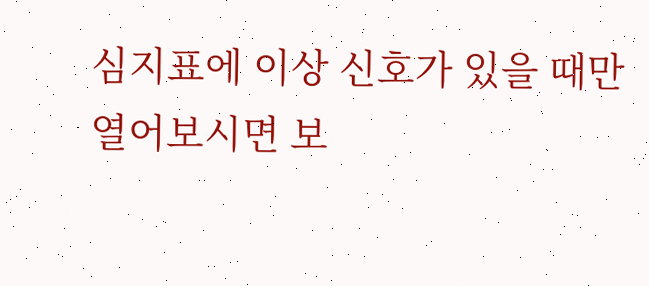심지표에 이상 신호가 있을 때만 열어보시면 보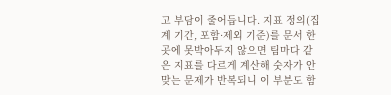고 부담이 줄어듭니다. 지표 정의(집계 기간, 포함·제외 기준)를 문서 한 곳에 못박아두지 않으면 팀마다 같은 지표를 다르게 계산해 숫자가 안 맞는 문제가 반복되니 이 부분도 함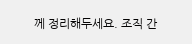께 정리해두세요. 조직 간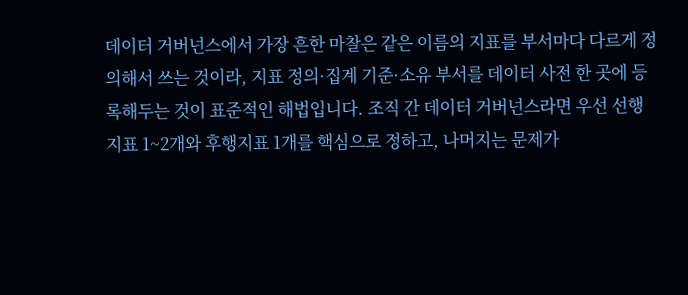데이터 거버넌스에서 가장 흔한 마찰은 같은 이름의 지표를 부서마다 다르게 정의해서 쓰는 것이라, 지표 정의·집계 기준·소유 부서를 데이터 사전 한 곳에 등록해두는 것이 표준적인 해법입니다. 조직 간 데이터 거버넌스라면 우선 선행지표 1~2개와 후행지표 1개를 핵심으로 정하고, 나머지는 문제가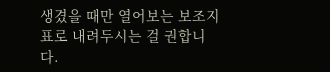생겼을 때만 열어보는 보조지표로 내려두시는 걸 권합니다.